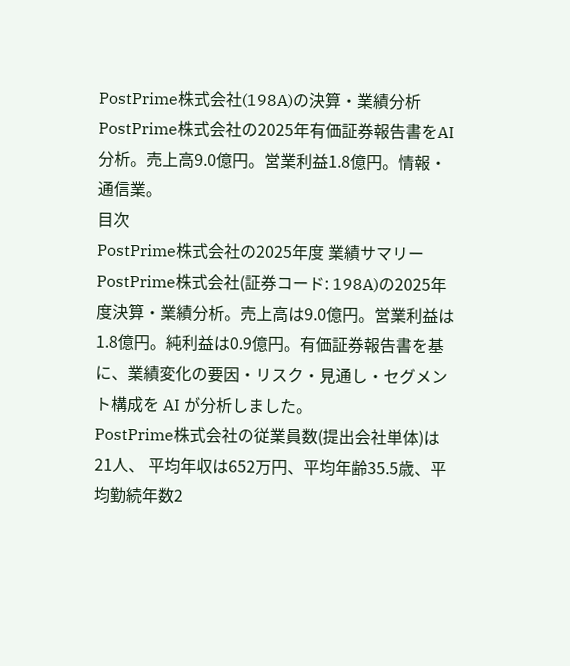PostPrime株式会社(198A)の決算・業績分析
PostPrime株式会社の2025年有価証券報告書をAI分析。売上高9.0億円。営業利益1.8億円。情報・通信業。
目次
PostPrime株式会社の2025年度 業績サマリー
PostPrime株式会社(証券コード: 198A)の2025年度決算・業績分析。売上高は9.0億円。営業利益は1.8億円。純利益は0.9億円。有価証券報告書を基に、業績変化の要因・リスク・見通し・セグメント構成を AI が分析しました。
PostPrime株式会社の従業員数(提出会社単体)は21人、 平均年収は652万円、平均年齢35.5歳、平均勤続年数2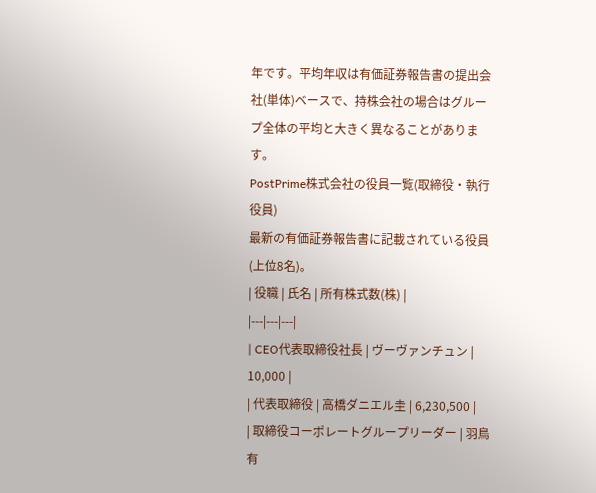年です。平均年収は有価証券報告書の提出会社(単体)ベースで、持株会社の場合はグループ全体の平均と大きく異なることがあります。
PostPrime株式会社の役員一覧(取締役・執行役員)
最新の有価証券報告書に記載されている役員(上位8名)。
| 役職 | 氏名 | 所有株式数(株) |
|---|---|---|
| CEO代表取締役社長 | ヴーヴァンチュン | 10,000 |
| 代表取締役 | 高橋ダニエル圭 | 6,230,500 |
| 取締役コーポレートグループリーダー | 羽鳥有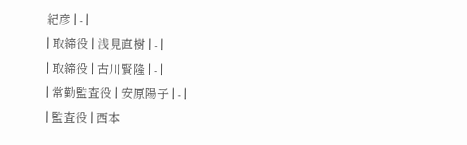紀彦 | - |
| 取締役 | 浅見直樹 | - |
| 取締役 | 古川賢隆 | - |
| 常勤監査役 | 安原陽子 | - |
| 監査役 | 西本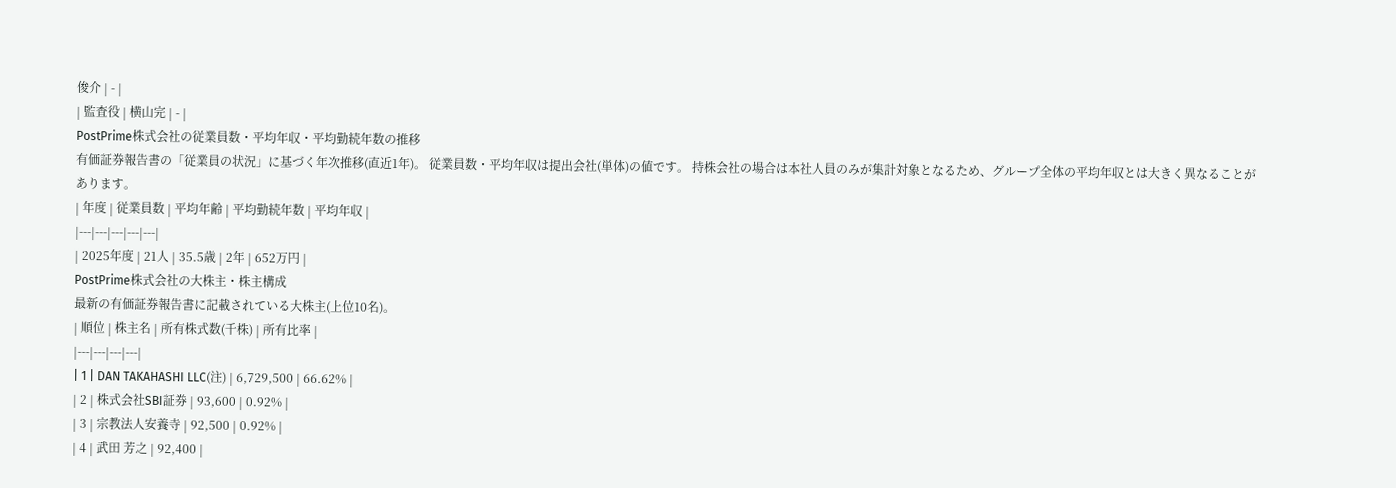俊介 | - |
| 監査役 | 横山完 | - |
PostPrime株式会社の従業員数・平均年収・平均勤続年数の推移
有価証券報告書の「従業員の状況」に基づく年次推移(直近1年)。 従業員数・平均年収は提出会社(単体)の値です。 持株会社の場合は本社人員のみが集計対象となるため、グループ全体の平均年収とは大きく異なることがあります。
| 年度 | 従業員数 | 平均年齢 | 平均勤続年数 | 平均年収 |
|---|---|---|---|---|
| 2025年度 | 21人 | 35.5歳 | 2年 | 652万円 |
PostPrime株式会社の大株主・株主構成
最新の有価証券報告書に記載されている大株主(上位10名)。
| 順位 | 株主名 | 所有株式数(千株) | 所有比率 |
|---|---|---|---|
| 1 | DAN TAKAHASHI LLC(注) | 6,729,500 | 66.62% |
| 2 | 株式会社SBI証券 | 93,600 | 0.92% |
| 3 | 宗教法人安養寺 | 92,500 | 0.92% |
| 4 | 武田 芳之 | 92,400 |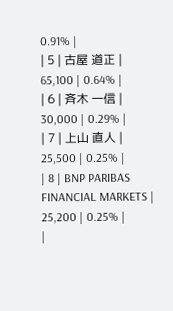0.91% |
| 5 | 古屋 道正 | 65,100 | 0.64% |
| 6 | 斉木 一信 | 30,000 | 0.29% |
| 7 | 上山 直人 | 25,500 | 0.25% |
| 8 | BNP PARIBAS FINANCIAL MARKETS | 25,200 | 0.25% |
|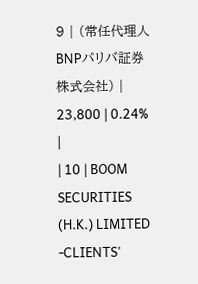9 | (常任代理人 BNPパリバ証券株式会社) | 23,800 | 0.24% |
| 10 | BOOM SECURITIES (H.K.) LIMITED -CLIENTS'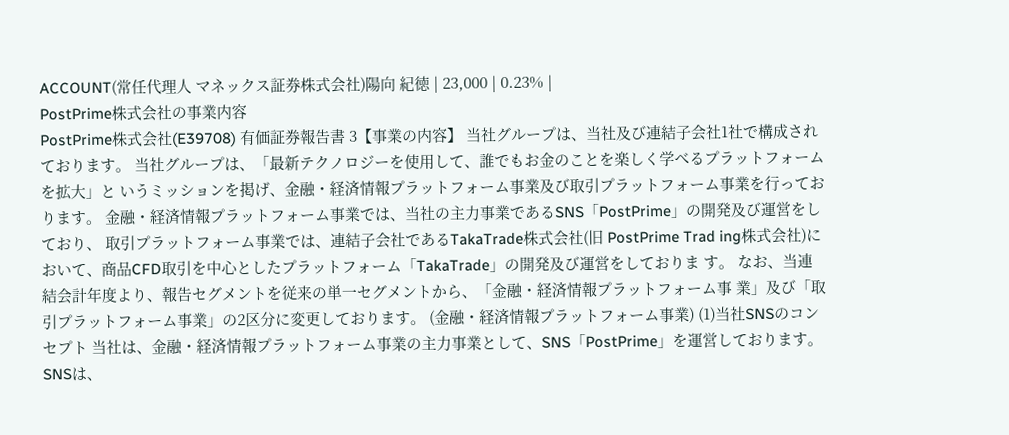ACCOUNT(常任代理人 マネックス証券株式会社)陽向 紀徳 | 23,000 | 0.23% |
PostPrime株式会社の事業内容
PostPrime株式会社(E39708) 有価証券報告書 3【事業の内容】 当社グループは、当社及び連結子会社1社で構成されております。 当社グループは、「最新テクノロジーを使用して、誰でもお金のことを楽しく学べるプラットフォームを拡大」と いうミッションを掲げ、金融・経済情報プラットフォーム事業及び取引プラットフォーム事業を行っております。 金融・経済情報プラットフォーム事業では、当社の主力事業であるSNS「PostPrime」の開発及び運営をしており、 取引プラットフォーム事業では、連結子会社であるTakaTrade株式会社(旧 PostPrime Trad ing株式会社)において、商品CFD取引を中心としたプラットフォーム「TakaTrade」の開発及び運営をしておりま す。 なお、当連結会計年度より、報告セグメントを従来の単一セグメントから、「金融・経済情報プラットフォーム事 業」及び「取引プラットフォーム事業」の2区分に変更しております。 (金融・経済情報プラットフォーム事業) (1)当社SNSのコンセプト 当社は、金融・経済情報プラットフォーム事業の主力事業として、SNS「PostPrime」を運営しております。 SNSは、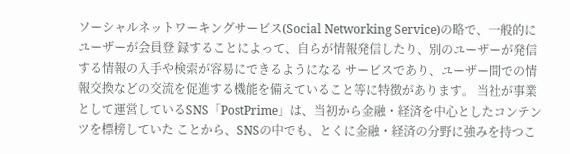ソーシャルネットワーキングサービス(Social Networking Service)の略で、一般的にユーザーが会員登 録することによって、自らが情報発信したり、別のユーザーが発信する情報の入手や検索が容易にできるようになる サービスであり、ユーザー間での情報交換などの交流を促進する機能を備えていること等に特徴があります。 当社が事業として運営しているSNS「PostPrime」は、当初から金融・経済を中心としたコンテンツを標榜していた ことから、SNSの中でも、とくに金融・経済の分野に強みを持つこ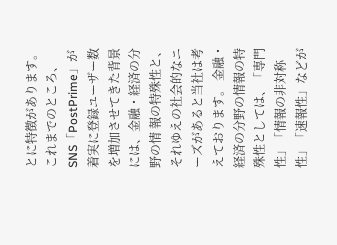とに特徴があります。 これまでのところ、SNS「PostPrime」が着実に登録ユーザー数を増加させてきた背景には、金融・経済の分野の情 報の特殊性と、それゆえの社会的なニーズがあると当社は考えております。 金融・経済の分野の情報の特殊性としては、「専門性」「情報の非対称性」「速報性」などが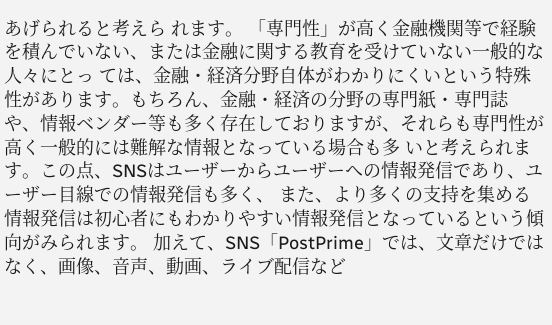あげられると考えら れます。 「専門性」が高く金融機関等で経験を積んでいない、または金融に関する教育を受けていない一般的な人々にとっ ては、金融・経済分野自体がわかりにくいという特殊性があります。もちろん、金融・経済の分野の専門紙・専門誌 や、情報ベンダー等も多く存在しておりますが、それらも専門性が高く一般的には難解な情報となっている場合も多 いと考えられます。この点、SNSはユーザーからユーザーへの情報発信であり、ユーザー目線での情報発信も多く、 また、より多くの支持を集める情報発信は初心者にもわかりやすい情報発信となっているという傾向がみられます。 加えて、SNS「PostPrime」では、文章だけではなく、画像、音声、動画、ライブ配信など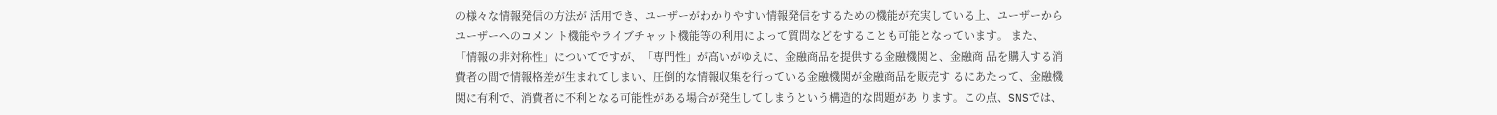の様々な情報発信の方法が 活用でき、ユーザーがわかりやすい情報発信をするための機能が充実している上、ユーザーからユーザーへのコメン ト機能やライブチャット機能等の利用によって質問などをすることも可能となっています。 また、「情報の非対称性」についてですが、「専門性」が高いがゆえに、金融商品を提供する金融機関と、金融商 品を購入する消費者の間で情報格差が生まれてしまい、圧倒的な情報収集を行っている金融機関が金融商品を販売す るにあたって、金融機関に有利で、消費者に不利となる可能性がある場合が発生してしまうという構造的な問題があ ります。この点、SNSでは、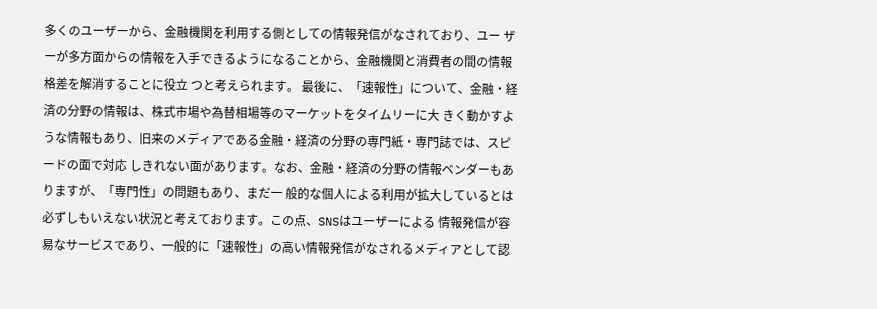多くのユーザーから、金融機関を利用する側としての情報発信がなされており、ユー ザーが多方面からの情報を入手できるようになることから、金融機関と消費者の間の情報格差を解消することに役立 つと考えられます。 最後に、「速報性」について、金融・経済の分野の情報は、株式市場や為替相場等のマーケットをタイムリーに大 きく動かすような情報もあり、旧来のメディアである金融・経済の分野の専門紙・専門誌では、スピードの面で対応 しきれない面があります。なお、金融・経済の分野の情報ベンダーもありますが、「専門性」の問題もあり、まだ一 般的な個人による利用が拡大しているとは必ずしもいえない状況と考えております。この点、SNSはユーザーによる 情報発信が容易なサービスであり、一般的に「速報性」の高い情報発信がなされるメディアとして認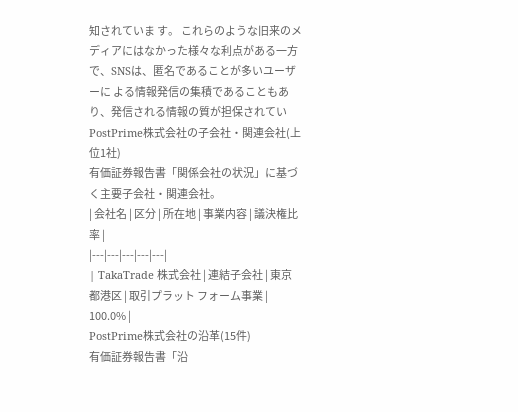知されていま す。 これらのような旧来のメディアにはなかった様々な利点がある一方で、SNSは、匿名であることが多いユーザーに よる情報発信の集積であることもあり、発信される情報の質が担保されてい
PostPrime株式会社の子会社・関連会社(上位1社)
有価証券報告書「関係会社の状況」に基づく主要子会社・関連会社。
| 会社名 | 区分 | 所在地 | 事業内容 | 議決権比率 |
|---|---|---|---|---|
| TakaTrade 株式会社 | 連結子会社 | 東京都港区 | 取引プラット フォーム事業 | 100.0% |
PostPrime株式会社の沿革(15件)
有価証券報告書「沿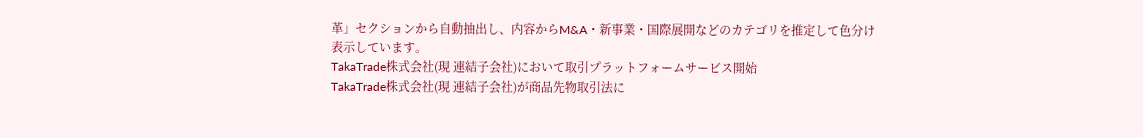革」セクションから自動抽出し、内容からM&A・新事業・国際展開などのカテゴリを推定して色分け表示しています。
TakaTrade株式会社(現 連結子会社)において取引プラットフォームサービス開始
TakaTrade株式会社(現 連結子会社)が商品先物取引法に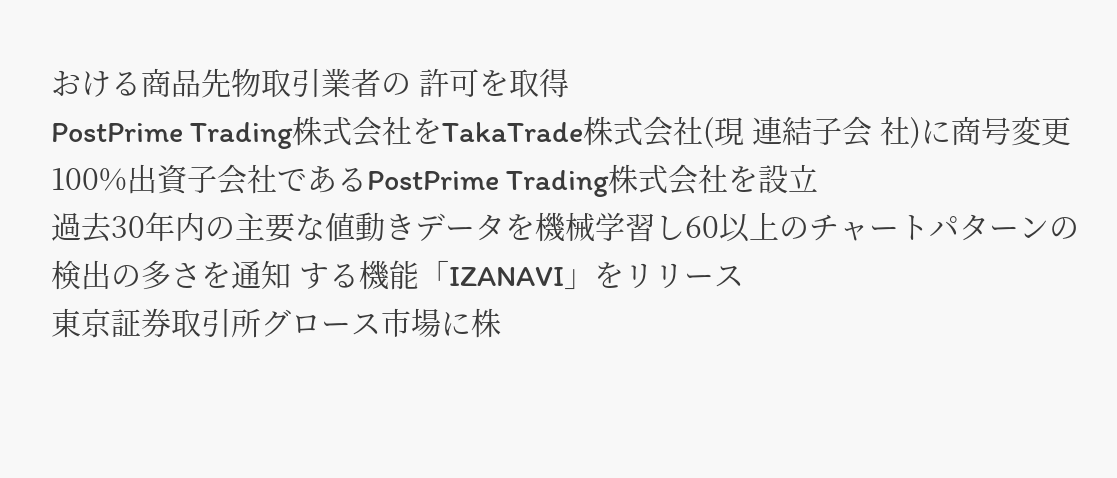おける商品先物取引業者の 許可を取得
PostPrime Trading株式会社をTakaTrade株式会社(現 連結子会 社)に商号変更
100%出資子会社であるPostPrime Trading株式会社を設立
過去30年内の主要な値動きデータを機械学習し60以上のチャートパターンの検出の多さを通知 する機能「IZANAVI」をリリース
東京証券取引所グロース市場に株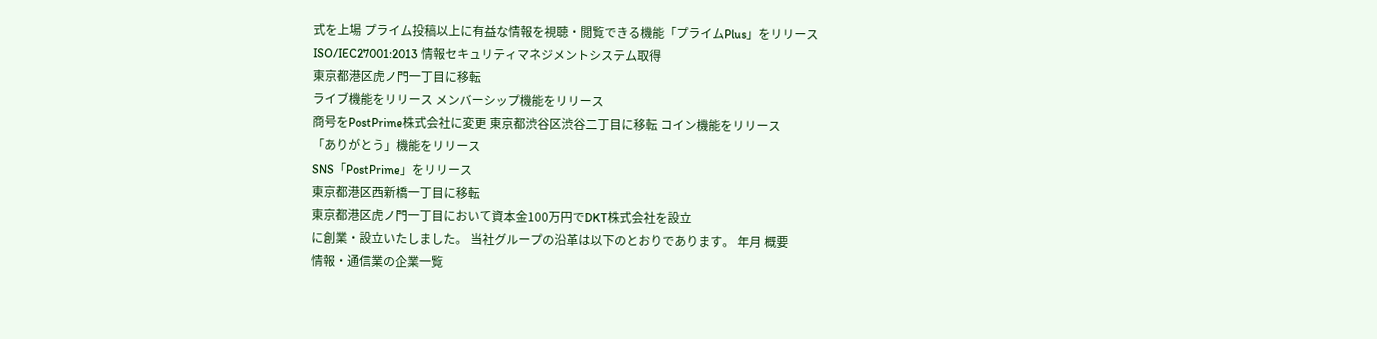式を上場 プライム投稿以上に有益な情報を視聴・閲覧できる機能「プライムPlus」をリリース
ISO/IEC27001:2013 情報セキュリティマネジメントシステム取得
東京都港区虎ノ門一丁目に移転
ライブ機能をリリース メンバーシップ機能をリリース
商号をPostPrime株式会社に変更 東京都渋谷区渋谷二丁目に移転 コイン機能をリリース
「ありがとう」機能をリリース
SNS「PostPrime」をリリース
東京都港区西新橋一丁目に移転
東京都港区虎ノ門一丁目において資本金100万円でDKT株式会社を設立
に創業・設立いたしました。 当社グループの沿革は以下のとおりであります。 年月 概要
情報・通信業の企業一覧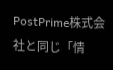PostPrime株式会社と同じ「情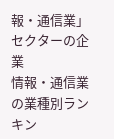報・通信業」セクターの企業
情報・通信業の業種別ランキン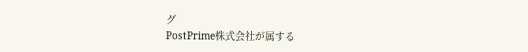グ
PostPrime株式会社が属する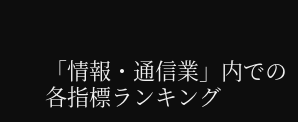「情報・通信業」内での各指標ランキング